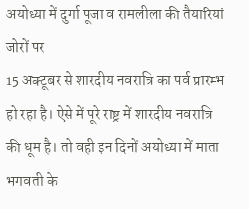अयोध्या में दुर्गा पूजा व रामलीला की तैयारियां जोरों पर
15 अक्टूबर से शारदीय नवरात्रि का पर्व प्रारम्भ हो रहा है। ऐसे में पूरे राष्ट्र में शारदीय नवरात्रि की धूम है। तो वही इन दिनों अयोध्या में माता भगवती के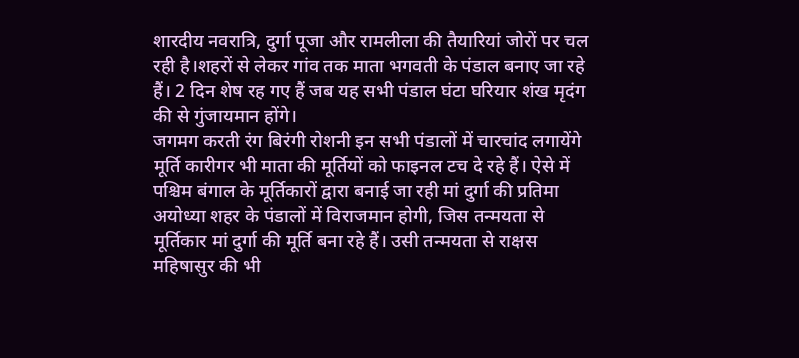शारदीय नवरात्रि, दुर्गा पूजा और रामलीला की तैयारियां जोरों पर चल रही है।शहरों से लेकर गांव तक माता भगवती के पंडाल बनाए जा रहे हैं। 2 दिन शेष रह गए हैं जब यह सभी पंडाल घंटा घरियार शंख मृदंग की से गुंजायमान होंगे।
जगमग करती रंग बिरंगी रोशनी इन सभी पंडालों में चारचांद लगायेंगे मूर्ति कारीगर भी माता की मूर्तियों को फाइनल टच दे रहे हैं। ऐसे में पश्चिम बंगाल के मूर्तिकारों द्वारा बनाई जा रही मां दुर्गा की प्रतिमा अयोध्या शहर के पंडालों में विराजमान होगी, जिस तन्मयता से मूर्तिकार मां दुर्गा की मूर्ति बना रहे हैं। उसी तन्मयता से राक्षस महिषासुर की भी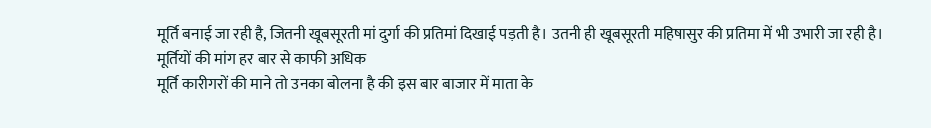मूर्ति बनाई जा रही है, जितनी खूबसूरती मां दुर्गा की प्रतिमां दिखाई पड़ती है। उतनी ही खूबसूरती महिषासुर की प्रतिमा में भी उभारी जा रही है।
मूर्तियों की मांग हर बार से काफी अधिक
मूर्ति कारीगरों की माने तो उनका बोलना है की इस बार बाजार में माता के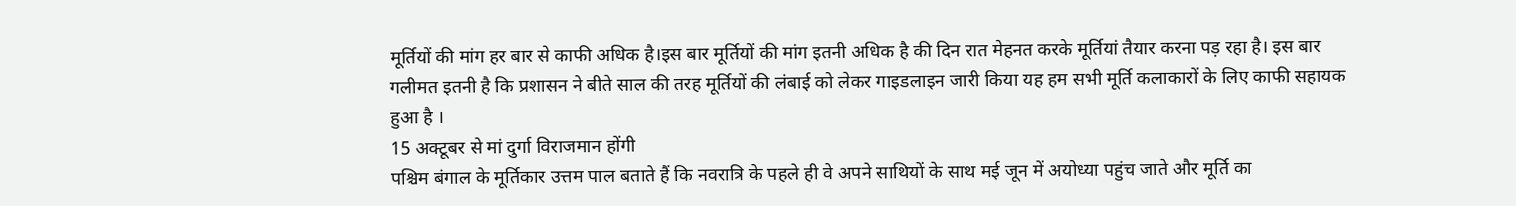मूर्तियों की मांग हर बार से काफी अधिक है।इस बार मूर्तियों की मांग इतनी अधिक है की दिन रात मेहनत करके मूर्तियां तैयार करना पड़ रहा है। इस बार गलीमत इतनी है कि प्रशासन ने बीते साल की तरह मूर्तियों की लंबाई को लेकर गाइडलाइन जारी किया यह हम सभी मूर्ति कलाकारों के लिए काफी सहायक हुआ है ।
15 अक्टूबर से मां दुर्गा विराजमान होंगी
पश्चिम बंगाल के मूर्तिकार उत्तम पाल बताते हैं कि नवरात्रि के पहले ही वे अपने साथियों के साथ मई जून में अयोध्या पहुंच जाते और मूर्ति का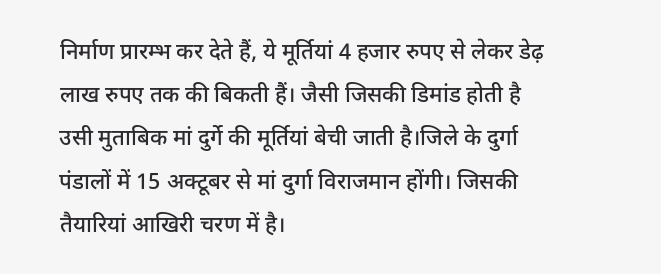निर्माण प्रारम्भ कर देते हैं, ये मूर्तियां 4 हजार रुपए से लेकर डेढ़ लाख रुपए तक की बिकती हैं। जैसी जिसकी डिमांड होती है उसी मुताबिक मां दुर्गे की मूर्तियां बेची जाती है।जिले के दुर्गा पंडालों में 15 अक्टूबर से मां दुर्गा विराजमान होंगी। जिसकी तैयारियां आखिरी चरण में है।